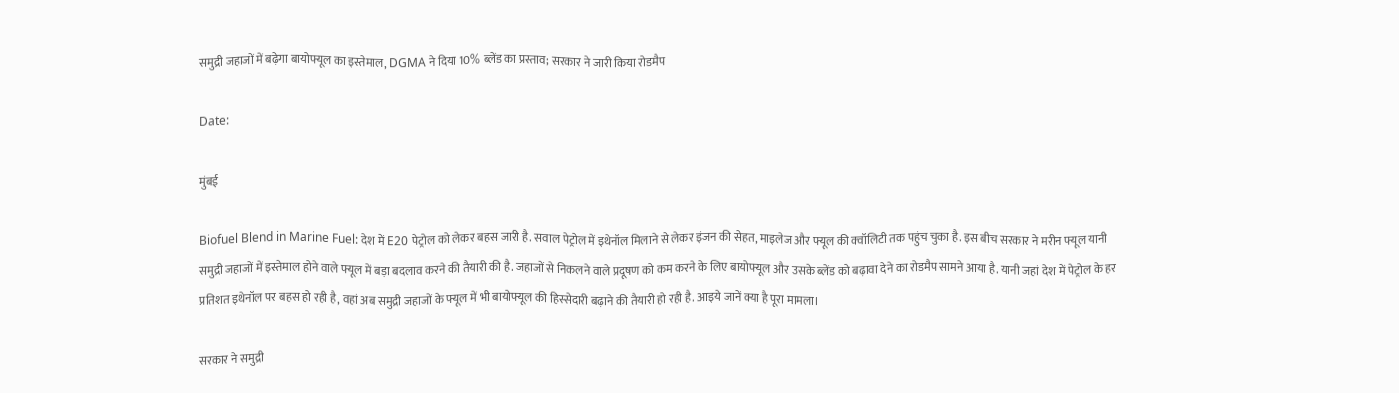समुद्री जहाजों में बढ़ेगा बायोफ्यूल का इस्तेमाल, DGMA ने दिया 10% ब्लेंड का प्रस्ताव; सरकार ने जारी किया रोडमैप

Date:

मुंबई

Biofuel Blend in Marine Fuel: देश में E20 पेट्रोल को लेकर बहस जारी है. सवाल पेट्रोल में इथेनॉल मिलाने से लेकर इंजन की सेहत, माइलेज और फ्यूल की क्वॉलिटी तक पहुंच चुका है. इस बीच सरकार ने मरीन फ्यूल यानी समुद्री जहाजों में इस्तेमाल होने वाले फ्यूल में बड़ा बदलाव करने की तैयारी की है. जहाजों से निकलने वाले प्रदूषण को कम करने के लिए बायोफ्यूल और उसके ब्लेंड को बढ़ावा देने का रोडमैप सामने आया है. यानी जहां देश में पेट्रोल के हर प्रतिशत इथेनॉल पर बहस हो रही है, वहां अब समुद्री जहाजों के फ्यूल में भी बायोफ्यूल की हिस्सेदारी बढ़ाने की तैयारी हो रही है. आइये जानें क्या है पूरा मामला।

सरकार ने समुद्री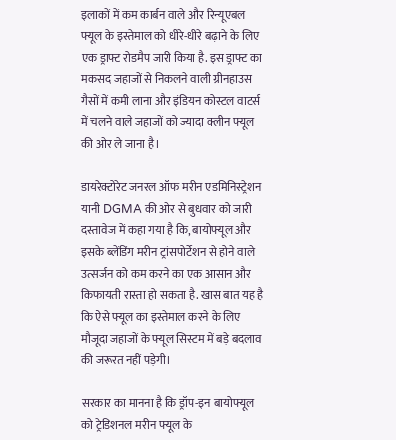इलाकों में कम कार्बन वाले और रिन्यूएबल फ्यूल के इस्तेमाल को धीरे-धीरे बढ़ाने के लिए एक ड्राफ्ट रोडमैप जारी किया है. इस ड्राफ्ट का मकसद जहाजों से निकलने वाली ग्रीनहाउस गैसों में कमी लाना और इंडियन कोस्टल वाटर्स में चलने वाले जहाजों को ज्यादा क्लीन फ्यूल की ओर ले जाना है।

डायरेक्टोरेट जनरल ऑफ मरीन एडमिनिस्ट्रेशन यानी DGMA की ओर से बुधवार को जारी दस्तावेज में कहा गया है कि, बायोफ्यूल और इसके ब्लेंडिंग मरीन ट्रांसपोर्टेशन से होने वाले उत्सर्जन को कम करने का एक आसान और किफायती रास्ता हो सकता है. खास बात यह है कि ऐसे फ्यूल का इस्तेमाल करने के लिए मौजूदा जहाजों के फ्यूल सिस्टम में बड़े बदलाव की जरूरत नहीं पड़ेगी।

सरकार का मानना है कि ड्रॉप-इन बायोफ्यूल को ट्रेडिशनल मरीन फ्यूल के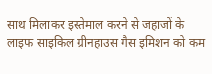साथ मिलाकर इस्तेमाल करने से जहाजों के लाइफ साइकिल ग्रीनहाउस गैस इमिशन को कम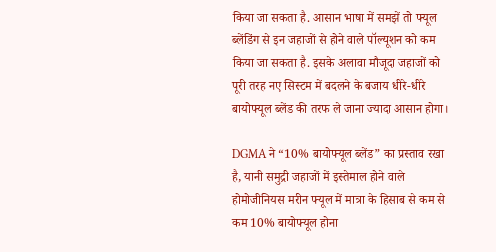किया जा सकता है. आसान भाषा में समझें तो फ्यूल ब्लेंडिंग से इन जहाजों से होने वाले पॉल्यूशन को कम किया जा सकता है. इसके अलावा मौजूदा जहाजों को पूरी तरह नए सिस्टम में बदलने के बजाय धीरे-धीरे बायोफ्यूल ब्लेंड की तरफ ले जाना ज्यादा आसान होगा।

DGMA ने “10% बायोफ्यूल ब्लेंड” का प्रस्ताव रखा है, यानी समुद्री जहाजों में इस्तेमाल होने वाले होमोजीनियस मरीन फ्यूल में मात्रा के हिसाब से कम से कम 10% बायोफ्यूल होना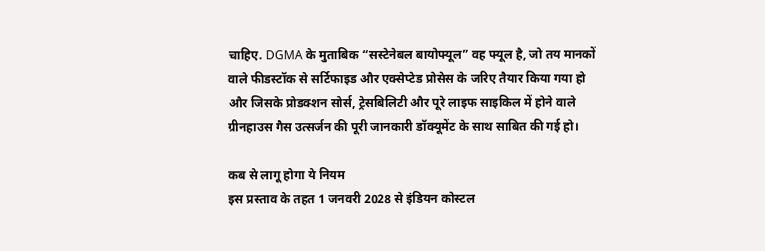चाहिए. DGMA के मुताबिक “सस्टेनेबल बायोफ्यूल” वह फ्यूल है, जो तय मानकों वाले फीडस्टॉक से सर्टिफाइड और एक्सेप्टेड प्रोसेस के जरिए तैयार किया गया हो और जिसके प्रोडक्शन सोर्स, ट्रेसबिलिटी और पूरे लाइफ साइकिल में होने वाले ग्रीनहाउस गैस उत्सर्जन की पूरी जानकारी डॉक्यूमेंट के साथ साबित की गई हो।

कब से लागू होगा ये नियम
इस प्रस्ताव के तहत 1 जनवरी 2028 से इंडियन कोस्टल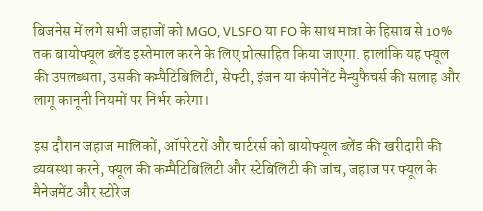बिजनेस में लगे सभी जहाजों को MGO, VLSFO या FO के साथ मात्रा के हिसाब से 10% तक बायोफ्यूल ब्लेंड इस्तेमाल करने के लिए प्रोत्साहित किया जाएगा. हालांकि यह फ्यूल की उपलब्धता, उसकी कम्पैटिबिलिटी, सेफ्टी, इंजन या कंपोनेंट मैन्युफैचर्स की सलाह और लागू कानूनी नियमों पर निर्भर करेगा।

इस दौरान जहाज मालिकों, ऑपरेटरों और चार्टरर्स को बायोफ्यूल ब्लेंड की खरीदारी की व्यवस्था करने, फ्यूल की कम्पैटिबिलिटी और स्टेबिलिटी की जांच, जहाज पर फ्यूल के मैनेजमेंट और स्टोरेज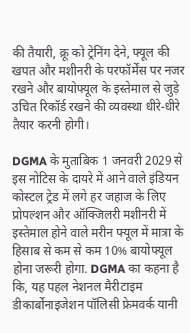की तैयारी, क्रू को ट्रेनिंग देने, फ्यूल की खपत और मशीनरी के परफॉर्मेंस पर नजर रखने और बायोफ्यूल के इस्तेमाल से जुड़े उचित रिकॉर्ड रखने की व्यवस्था धीरे-धीरे तैयार करनी होगी।

DGMA के मुताबिक 1 जनवरी 2029 से इस नोटिस के दायरे में आने वाले इंडियन कोस्टल ट्रेड में लगे हर जहाज के लिए प्रोपल्शन और ऑक्जिलरी मशीनरी में इस्तेमाल होने वाले मरीन फ्यूल में मात्रा के हिसाब से कम से कम 10% बायोफ्यूल होना जरूरी होगा. DGMA का कहना है कि, यह पहल नेशनल मैरीटाइम डीकार्बोनाइजेशन पॉलिसी फ्रेमवर्क यानी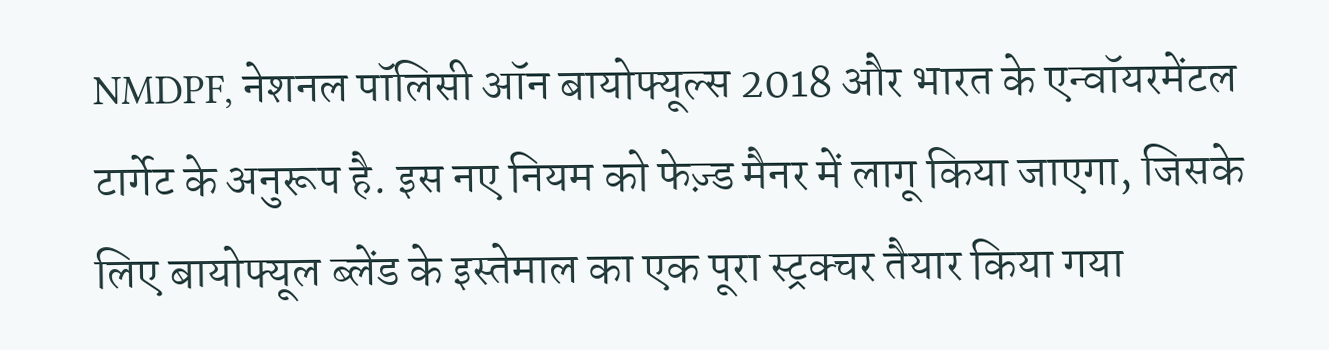NMDPF, नेशनल पॉलिसी ऑन बायोफ्यूल्स 2018 और भारत के एन्वॉयरमेंटल टार्गेट के अनुरूप है. इस नए नियम को फेज़्ड मैनर में लागू किया जाएगा, जिसके लिए बायोफ्यूल ब्लेंड के इस्तेमाल का एक पूरा स्ट्रक्चर तैयार किया गया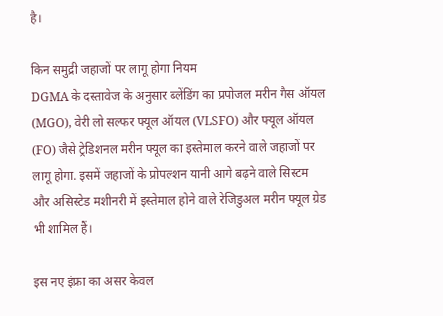है।

किन समुद्री जहाजों पर लागू होगा नियम
DGMA के दस्तावेज के अनुसार ब्लेंडिंग का प्रपोजल मरीन गैस ऑयल (MGO), वेरी लो सल्फर फ्यूल ऑयल (VLSFO) और फ्यूल ऑयल (FO) जैसे ट्रेडिशनल मरीन फ्यूल का इस्तेमाल करने वाले जहाजों पर लागू होगा. इसमें जहाजों के प्रोपल्शन यानी आगे बढ़ने वाले सिस्टम और असिस्टेड मशीनरी में इस्तेमाल होने वाले रेजिडुअल मरीन फ्यूल ग्रेड भी शामिल हैं।

इस नए इंफ्रा का असर केवल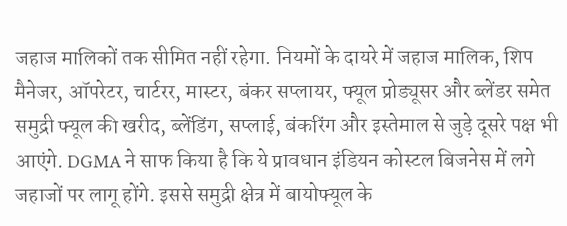जहाज मालिकों तक सीमित नहीं रहेगा. नियमों के दायरे में जहाज मालिक, शिप मैनेजर, ऑपरेटर, चार्टरर, मास्टर, बंकर सप्लायर, फ्यूल प्रोड्यूसर और ब्लेंडर समेत समुद्री फ्यूल की खरीद, ब्लेंडिंग, सप्लाई, बंकरिंग और इस्तेमाल से जुड़े दूसरे पक्ष भी आएंगे. DGMA ने साफ किया है कि ये प्रावधान इंडियन कोस्टल बिजनेस में लगे जहाजों पर लागू होंगे. इससे समुद्री क्षेत्र में बायोफ्यूल के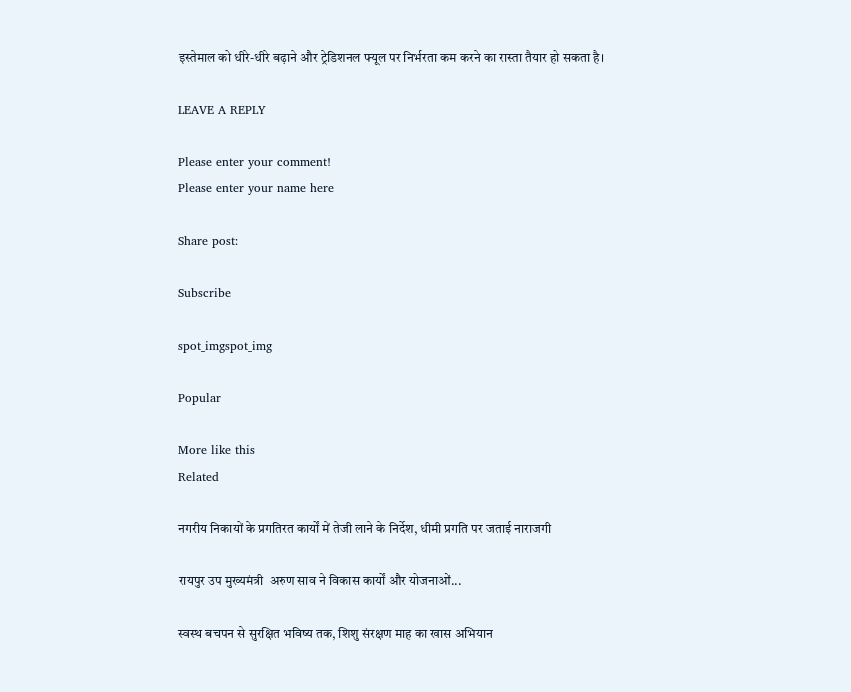इस्तेमाल को धीरे-धीरे बढ़ाने और ट्रेडिशनल फ्यूल पर निर्भरता कम करने का रास्ता तैयार हो सकता है।

LEAVE A REPLY

Please enter your comment!
Please enter your name here

Share post:

Subscribe

spot_imgspot_img

Popular

More like this
Related

नगरीय निकायों के प्रगतिरत कार्यों में तेजी लाने के निर्देश, धीमी प्रगति पर जताई नाराजगी

रायपुर उप मुख्यमंत्री  अरुण साव ने विकास कार्यों और योजनाओं...

स्वस्थ बचपन से सुरक्षित भविष्य तक, शिशु संरक्षण माह का खास अभियान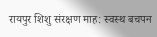रायपुर शिशु संरक्षण माह: स्वस्थ बचपन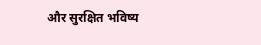और सुरक्षित भविष्य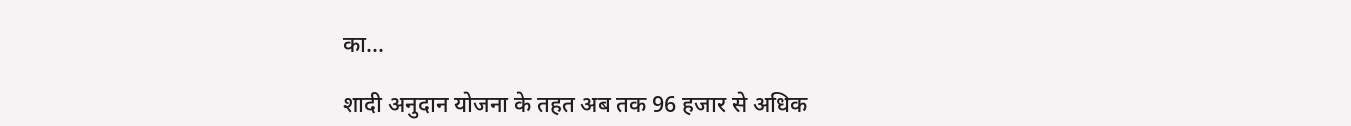का...

शादी अनुदान योजना के तहत अब तक 96 हजार से अधिक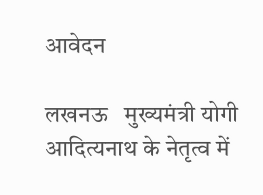आवेदन

लखनऊ   मुख्यमंत्री योगी आदित्यनाथ के नेतृत्व में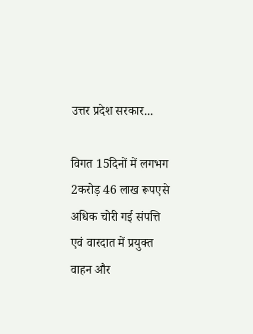उत्तर प्रदेश सरकार...

विगत 15दिनों में लगभग 2करोड़ 46 लाख रूपएसे अधिक चोरी गई संपत्ति एवं वारदात में प्रयुक्त वाहन और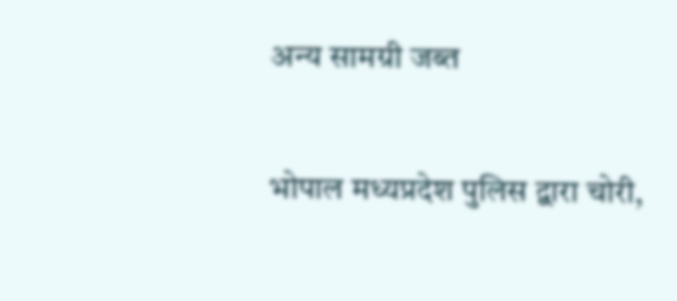अन्य सामग्री जब्त

भोपाल मध्यप्रदेश पुलिस द्वारा चोरी,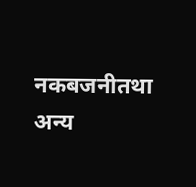नकबजनीतथा अन्य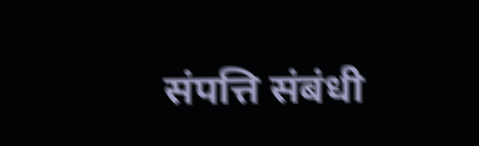संपत्ति संबंधी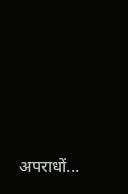अपराधों...